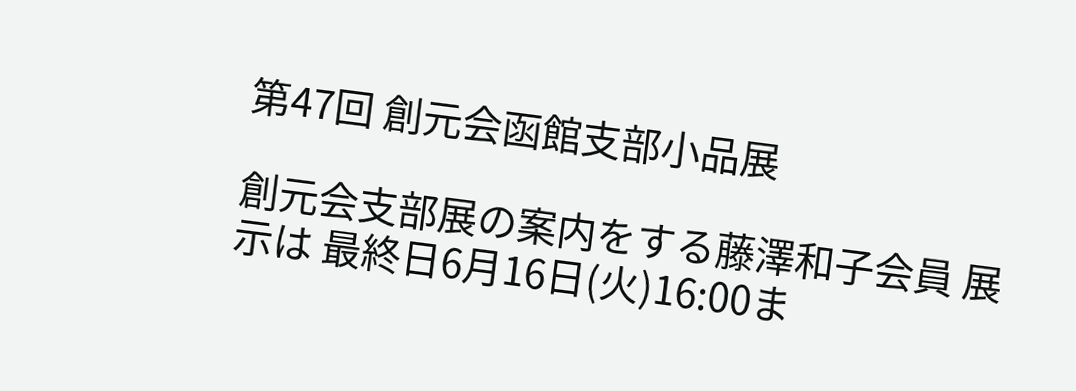第47回 創元会函館支部小品展

創元会支部展の案内をする藤澤和子会員 展示は 最終日6月16日(火)16:00ま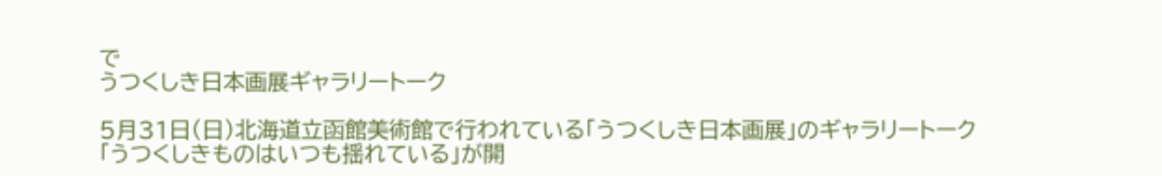で
うつくしき日本画展ギャラリートーク

5月31日(日)北海道立函館美術館で行われている「うつくしき日本画展」のギャラリートーク
「うつくしきものはいつも揺れている」が開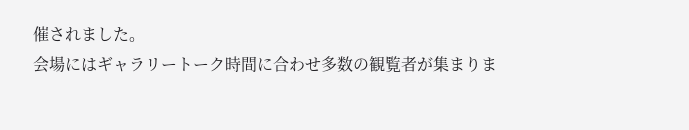催されました。
会場にはギャラリートーク時間に合わせ多数の観覧者が集まりま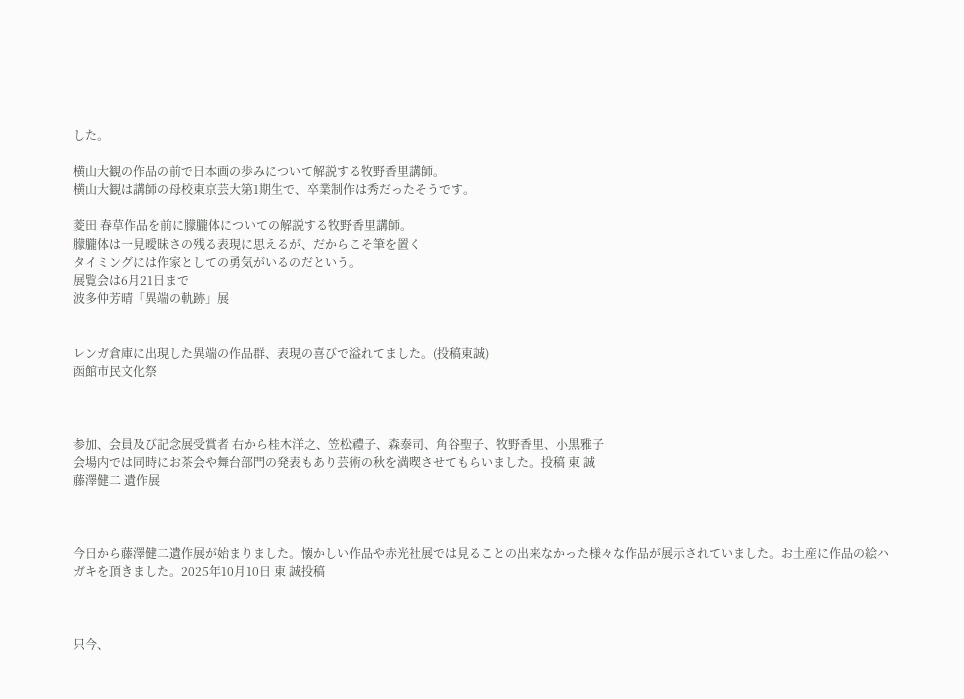した。

横山大観の作品の前で日本画の歩みについて解説する牧野香里講師。
横山大観は講師の母校東京芸大第1期生で、卒業制作は秀だったそうです。

菱田 春草作品を前に朦朧体についての解説する牧野香里講師。
朦朧体は一見曖昧さの残る表現に思えるが、だからこそ筆を置く
タイミングには作家としての勇気がいるのだという。
展覧会は6月21日まで
波多仲芳晴「異端の軌跡」展


レンガ倉庫に出現した異端の作品群、表現の喜びで溢れてました。(投稿東誠)
函館市民文化祭



参加、会員及び記念展受賞者 右から桂木洋之、笠松禮子、森泰司、角谷聖子、牧野香里、小黒雅子
会場内では同時にお茶会や舞台部門の発表もあり芸術の秋を満喫させてもらいました。投稿 東 誠
藤澤健二 遺作展



今日から藤澤健二遺作展が始まりました。懐かしい作品や赤光社展では見ることの出来なかった様々な作品が展示されていました。お土産に作品の絵ハガキを頂きました。2025年10月10日 東 誠投稿



只今、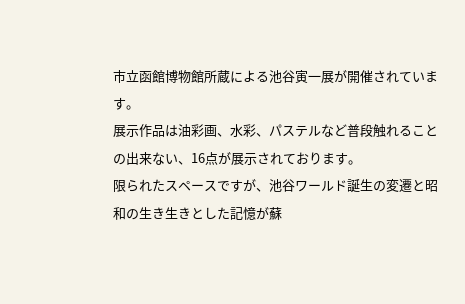市立函館博物館所蔵による池谷寅一展が開催されています。
展示作品は油彩画、水彩、パステルなど普段触れることの出来ない、16点が展示されております。
限られたスペースですが、池谷ワールド誕生の変遷と昭和の生き生きとした記憶が蘇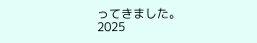ってきました。
2025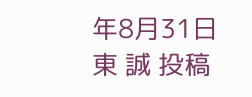年8月31日 東 誠 投稿